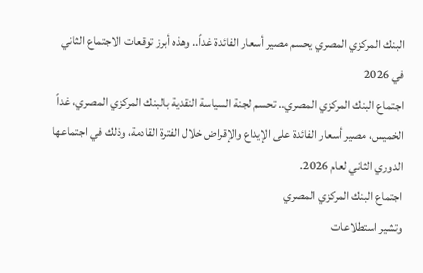البنك المركزي المصري يحسم مصير أسعار الفائدة غداً.. وهذه أبرز توقعات الاجتماع الثاني في 2026
اجتماع البنك المركزي المصري.. تحسم لجنة السياسة النقدية بالبنك المركزي المصري، غداً الخميس، مصير أسعار الفائدة على الإيداع والإقراض خلال الفترة القادمة، وذلك في اجتماعها الدوري الثاني لعام 2026.
اجتماع البنك المركزي المصري
وتشير استطلاعات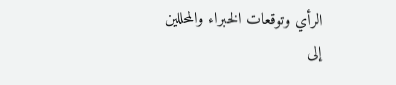الرأي وتوقعات الخبراء والمحللين إلى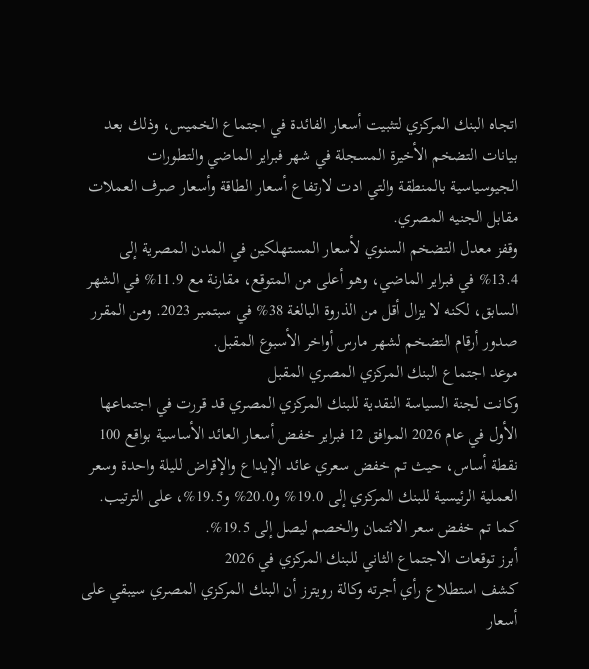اتجاه البنك المركزي لتثبيت أسعار الفائدة في اجتماع الخميس، وذلك بعد بيانات التضخم الأخيرة المسجلة في شهر فبراير الماضي والتطورات الجيوسياسية بالمنطقة والتي ادت لارتفاع أسعار الطاقة وأسعار صرف العملات مقابل الجنيه المصري.
وقفز معدل التضخم السنوي لأسعار المستهلكين في المدن المصرية إلى 13.4% في فبراير الماضي، وهو أعلى من المتوقع، مقارنة مع 11.9% في الشهر السابق، لكنه لا يزال أقل من الذروة البالغة 38% في سبتمبر 2023. ومن المقرر صدور أرقام التضخم لشهر مارس أواخر الأسبوع المقبل.
موعد اجتماع البنك المركزي المصري المقبل
وكانت لجنة السياسة النقدية للبنك المركزي المصري قد قررت في اجتماعها الأول في عام 2026 الموافق 12 فبراير خفض أسعار العائد الأساسية بواقع 100 نقطة أساس، حيث تم خفض سعري عائد الإيداع والإقراض لليلة واحدة وسعر العملية الرئيسية للبنك المركزي إلى 19.0% و20.0% و19.5%، على الترتيب. كما تم خفض سعر الائتمان والخصم ليصل إلى 19.5%.
أبرز توقعات الاجتماع الثاني للبنك المركزي في 2026
كشف استطلاع رأي أجرته وكالة رويترز أن البنك المركزي المصري سيبقي على أسعار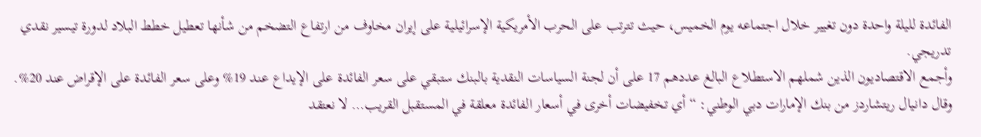الفائدة لليلة واحدة دون تغيير خلال اجتماعه يوم الخميس، حيث تترتب على الحرب الأمريكية الإسرائيلية على إيران مخاوف من ارتفاع التضخم من شأنها تعطيل خطط البلاد لدورة تيسير نقدي تدريجي.
وأجمع الاقتصاديون الذين شملهم الاستطلاع البالغ عددهم 17 على أن لجنة السياسات النقدية بالبنك ستبقي على سعر الفائدة على الإيداع عند 19% وعلى سعر الفائدة على الإقراض عند 20%.
وقال دانيال ريتشاردز من بنك الإمارات دبي الوطني: “أي تخفيضات أخرى في أسعار الفائدة معلقة في المستقبل القريب… لا نعتقد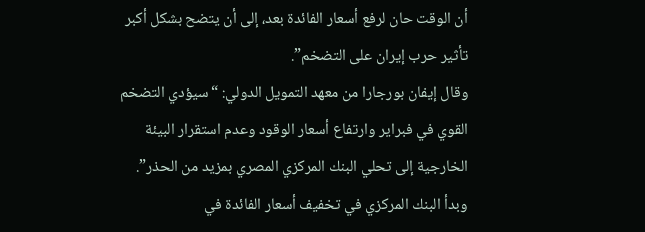أن الوقت حان لرفع أسعار الفائدة بعد، إلى أن يتضح بشكل أكبر تأثير حرب إيران على التضخم”.
وقال إيفان بورجارا من معهد التمويل الدولي: “سيؤدي التضخم القوي في فبراير وارتفاع أسعار الوقود وعدم استقرار البيئة الخارجية إلى تحلي البنك المركزي المصري بمزيد من الحذر”.
وبدأ البنك المركزي في تخفيف أسعار الفائدة في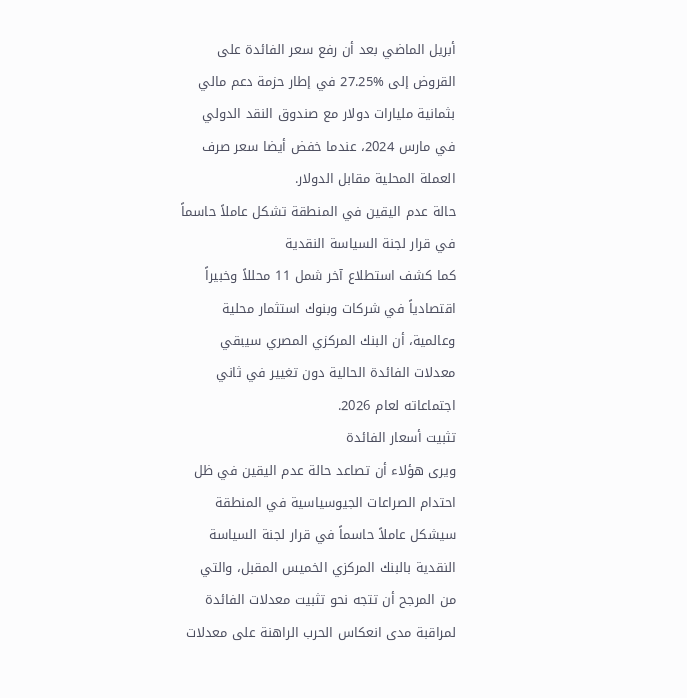أبريل الماضي بعد أن رفع سعر الفائدة على القروض إلى %27.25 في إطار حزمة دعم مالي بثمانية مليارات دولار مع صندوق النقد الدولي في مارس 2024، عندما خفض أيضا سعر صرف العملة المحلية مقابل الدولار.
حالة عدم اليقين في المنطقة تشكل عاملاً حاسماً في قرار لجنة السياسة النقدية
كما كشف استطلاع آخر شمل 11 محللاً وخبيراً اقتصادياً في شركات وبنوك استثمار محلية وعالمية، أن البنك المركزي المصري سيبقي معدلات الفائدة الحالية دون تغيير في ثاني اجتماعاته لعام 2026.
تثبيت أسعار الفائدة
ويرى هؤلاء أن تصاعد حالة عدم اليقين في ظل احتدام الصراعات الجيوسياسية في المنطقة سيشكل عاملاً حاسماً في قرار لجنة السياسة النقدية بالبنك المركزي الخميس المقبل، والتي من المرجح أن تتجه نحو تثبيت معدلات الفائدة لمراقبة مدى انعكاس الحرب الراهنة على معدلات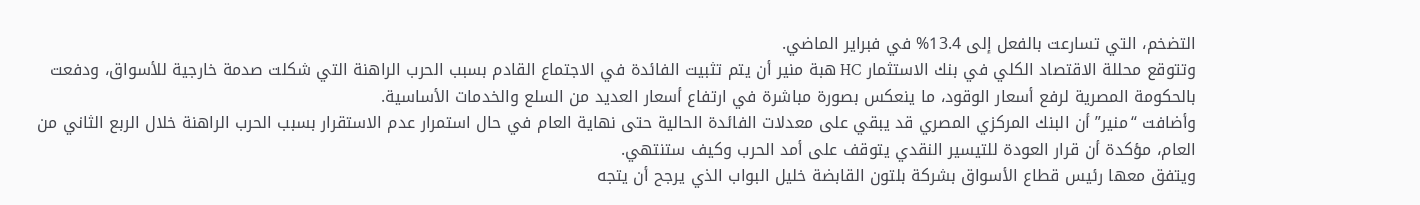التضخم، التي تسارعت بالفعل إلى 13.4% في فبراير الماضي.
وتتوقع محللة الاقتصاد الكلي في بنك الاستثمار HC هبة منير أن يتم تثبيت الفائدة في الاجتماع القادم بسبب الحرب الراهنة التي شكلت صدمة خارجية للأسواق، ودفعت بالحكومة المصرية لرفع أسعار الوقود، ما ينعكس بصورة مباشرة في ارتفاع أسعار العديد من السلع والخدمات الأساسية.
وأضافت “منير” أن البنك المركزي المصري قد يبقي على معدلات الفائدة الحالية حتى نهاية العام في حال استمرار عدم الاستقرار بسبب الحرب الراهنة خلال الربع الثاني من العام، مؤكدة أن قرار العودة للتيسير النقدي يتوقف على أمد الحرب وكيف ستنتهي.
ويتفق معها رئيس قطاع الأسواق بشركة بلتون القابضة خليل البواب الذي يرجح أن يتجه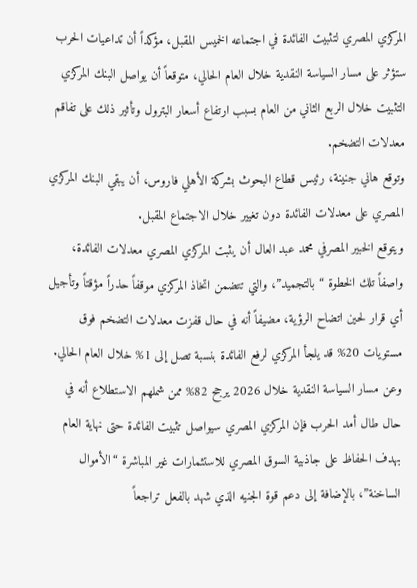المركزي المصري لتثبيت الفائدة في اجتماعه الخميس المقبل، مؤكداً أن تداعيات الحرب ستؤثر على مسار السياسة النقدية خلال العام الحالي، متوقعاً أن يواصل البنك المركزي التثبيت خلال الربع الثاني من العام بسبب ارتفاع أسعار البترول وتأثير ذلك على تفاقم معدلات التضخم.
وتوقع هاني جنينة، رئيس قطاع البحوث بشركة الأهلي فاروس، أن يبقي البنك المركزي المصري على معدلات الفائدة دون تغيير خلال الاجتماع المقبل.
ويتوقع الخبير المصرفي محمد عبد العال أن يثبت المركزي المصري معدلات الفائدة، واصفاً تلك الخطوة “بالتجميد”، والتي تتضمن اتخاذ المركزي موقفاً حذراً مؤقتاً وتأجيل أي قرار لحين اتضاح الرؤية، مضيفاً أنه في حال قفزت معدلات التضخم فوق مستويات 20% قد يلجأ المركزي لرفع الفائدة بنسبة تصل إلى 1% خلال العام الحالي.
وعن مسار السياسة النقدية خلال 2026 يرجح 82% ممن شملهم الاستطلاع أنه في حال طال أمد الحرب فإن المركزي المصري سيواصل تثبيت الفائدة حتى نهاية العام بهدف الحفاظ على جاذبية السوق المصري للاستثمارات غير المباشرة “الأموال الساخنة”، بالإضافة إلى دعم قوة الجنيه الذي شهد بالفعل تراجعاً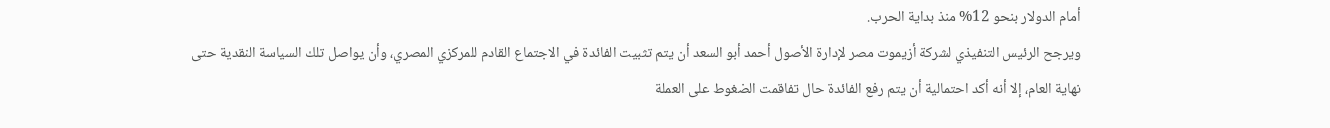أمام الدولار بنحو 12% منذ بداية الحرب.
ويرجح الرئيس التنفيذي لشركة أزيموت مصر لإدارة الأصول أحمد أبو السعد أن يتم تثبيت الفائدة في الاجتماع القادم للمركزي المصري، وأن يواصل تلك السياسة النقدية حتى نهاية العام، إلا أنه أكد احتمالية أن يتم رفع الفائدة حال تفاقمت الضغوط على العملة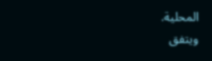المحلية.
ويتفق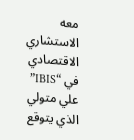معه الاستشاري الاقتصادي في “IBIS” علي متولي الذي يتوقع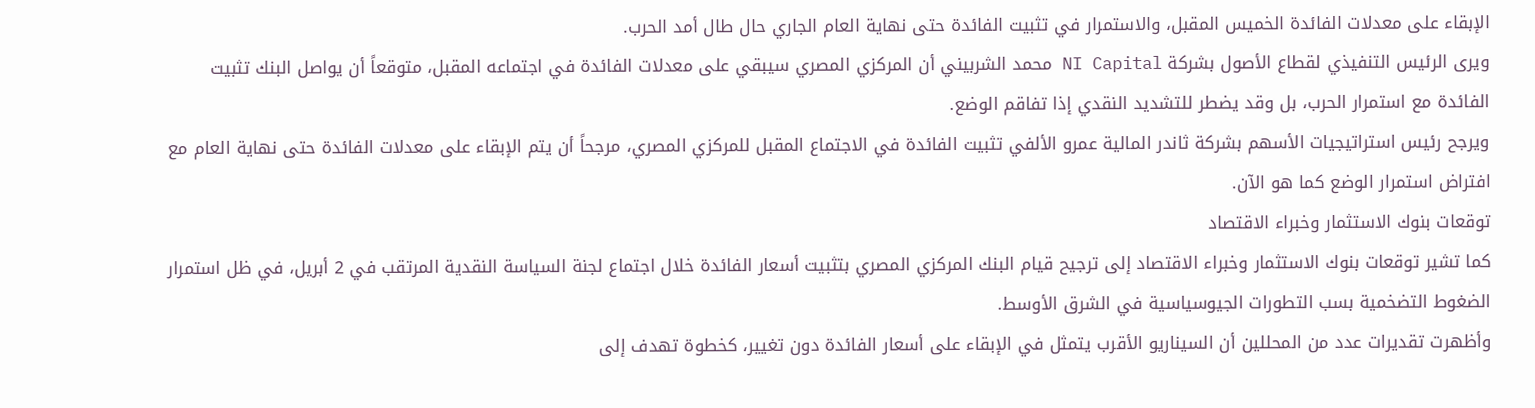الإبقاء على معدلات الفائدة الخميس المقبل، والاستمرار في تثبيت الفائدة حتى نهاية العام الجاري حال طال أمد الحرب.
ويرى الرئيس التنفيذي لقطاع الأصول بشركة NI Capital محمد الشربيني أن المركزي المصري سيبقي على معدلات الفائدة في اجتماعه المقبل، متوقعاً أن يواصل البنك تثبيت الفائدة مع استمرار الحرب، بل وقد يضطر للتشديد النقدي إذا تفاقم الوضع.
ويرجح رئيس استراتيجيات الأسهم بشركة ثاندر المالية عمرو الألفي تثبيت الفائدة في الاجتماع المقبل للمركزي المصري، مرجحاً أن يتم الإبقاء على معدلات الفائدة حتى نهاية العام مع افتراض استمرار الوضع كما هو الآن.
توقعات بنوك الاستثمار وخبراء الاقتصاد
كما تشير توقعات بنوك الاستثمار وخبراء الاقتصاد إلى ترجيح قيام البنك المركزي المصري بتثبيت أسعار الفائدة خلال اجتماع لجنة السياسة النقدية المرتقب في 2 أبريل، في ظل استمرار الضغوط التضخمية بسب التطورات الجيوسياسية في الشرق الأوسط.
وأظهرت تقديرات عدد من المحللين أن السيناريو الأقرب يتمثل في الإبقاء على أسعار الفائدة دون تغيير، كخطوة تهدف إلى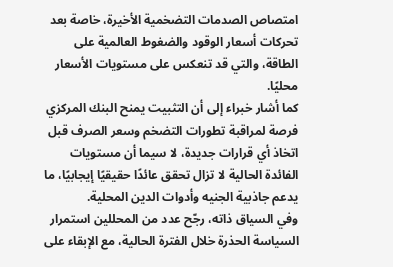امتصاص الصدمات التضخمية الأخيرة، خاصة بعد تحركات أسعار الوقود والضغوط العالمية على الطاقة، والتي قد تنعكس على مستويات الأسعار محليًا.
كما أشار خبراء إلى أن التثبيت يمنح البنك المركزي فرصة لمراقبة تطورات التضخم وسعر الصرف قبل اتخاذ أي قرارات جديدة، لا سيما أن مستويات الفائدة الحالية لا تزال تحقق عائدًا حقيقيًا إيجابيًا، ما يدعم جاذبية الجنيه وأدوات الدين المحلية.
وفي السياق ذاته، رجّح عدد من المحللين استمرار السياسة الحذرة خلال الفترة الحالية، مع الإبقاء على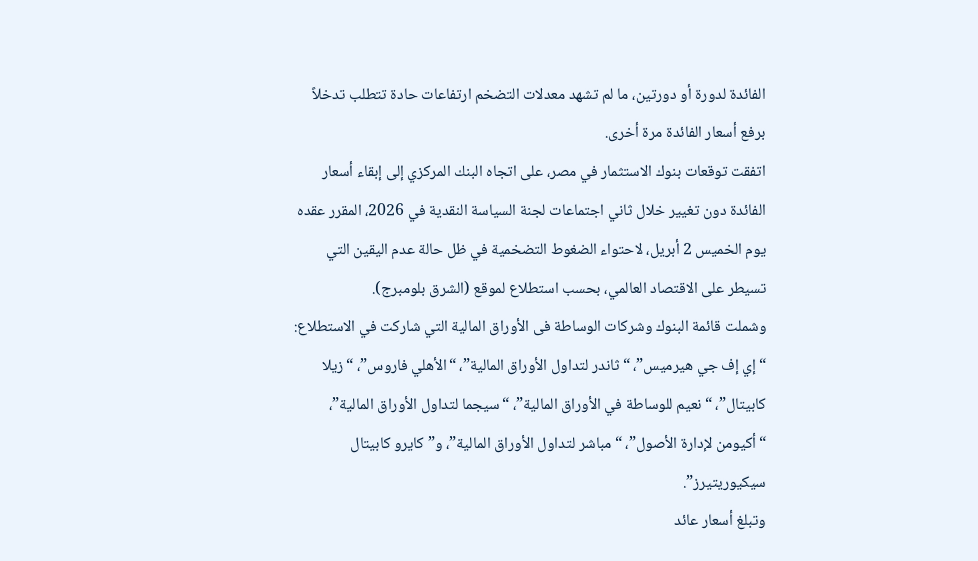الفائدة لدورة أو دورتين، ما لم تشهد معدلات التضخم ارتفاعات حادة تتطلب تدخلاً برفع أسعار الفائدة مرة أخرى.
اتفقت توقعات بنوك الاستثمار في مصر، على اتجاه البنك المركزي إلى إبقاء أسعار الفائدة دون تغيير خلال ثاني اجتماعات لجنة السياسة النقدية في 2026، المقرر عقده يوم الخميس 2 أبريل، لاحتواء الضغوط التضخمية في ظل حالة عدم اليقين التي تسيطر على الاقتصاد العالمي، بحسب استطلاع لموقع (الشرق بلومبرج).
وشملت قائمة البنوك وشركات الوساطة فى الأوراق المالية التي شاركت في الاستطلاع: “إي إف جي هيرميس”، “ثاندر لتداول الأوراق المالية”، “الأهلي فاروس”، “زيلا كابيتال”، “نعيم للوساطة في الأوراق المالية”، “سيجما لتداول الأوراق المالية”، “أكيومن لإدارة الأصول”، “مباشر لتداول الأوراق المالية”، و”كايرو كابيتال سيكيوريتيرز”.
وتبلغ أسعار عائد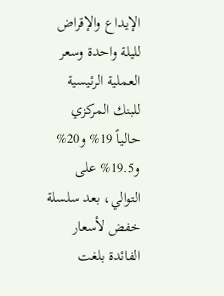الإيداع والإقراض لليلة واحدة وسعر العملية الرئيسية للبنك المركزي حالياً 19% و20% و19.5% على التوالي، بعد سلسلة خفض لأسعار الفائدة بلغت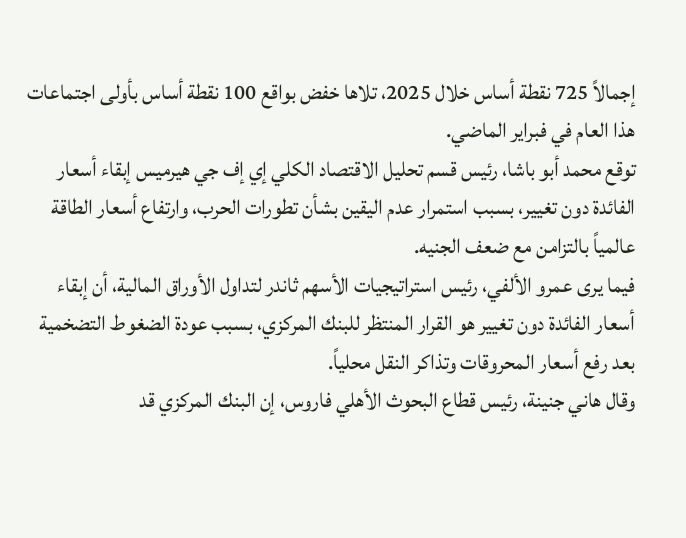إجمالاً 725 نقطة أساس خلال 2025، تلاها خفض بواقع 100 نقطة أساس بأولى اجتماعات هذا العام في فبراير الماضي.
توقع محمد أبو باشا، رئيس قسم تحليل الاقتصاد الكلي إي إف جي هيرميس إبقاء أسعار الفائدة دون تغيير، بسبب استمرار عدم اليقين بشأن تطورات الحرب، وارتفاع أسعار الطاقة عالمياً بالتزامن مع ضعف الجنيه.
فيما يرى عمرو الألفي، رئيس استراتيجيات الأسهم ثاندر لتداول الأوراق المالية، أن إبقاء أسعار الفائدة دون تغيير هو القرار المنتظر للبنك المركزي، بسبب عودة الضغوط التضخمية بعد رفع أسعار المحروقات وتذاكر النقل محلياً.
وقال هاني جنينة، رئيس قطاع البحوث الأهلي فاروس، إن البنك المركزي قد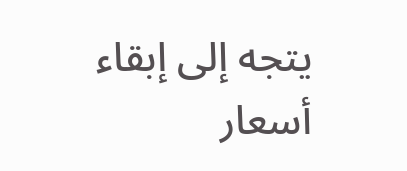يتجه إلى إبقاء أسعار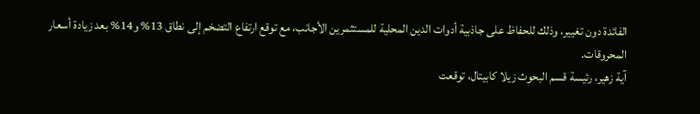الفائدة دون تغيير، وذلك للحفاظ على جاذبية أدوات الدين المحلية للمستثمرين الأجانب، مع توقع ارتفاع التضخم إلى نطاق 13% و14% بعد زيادة أسعار المحروقات.
آية زهير، رئيسة قسم البحوث زيلا كابيتال، توقعت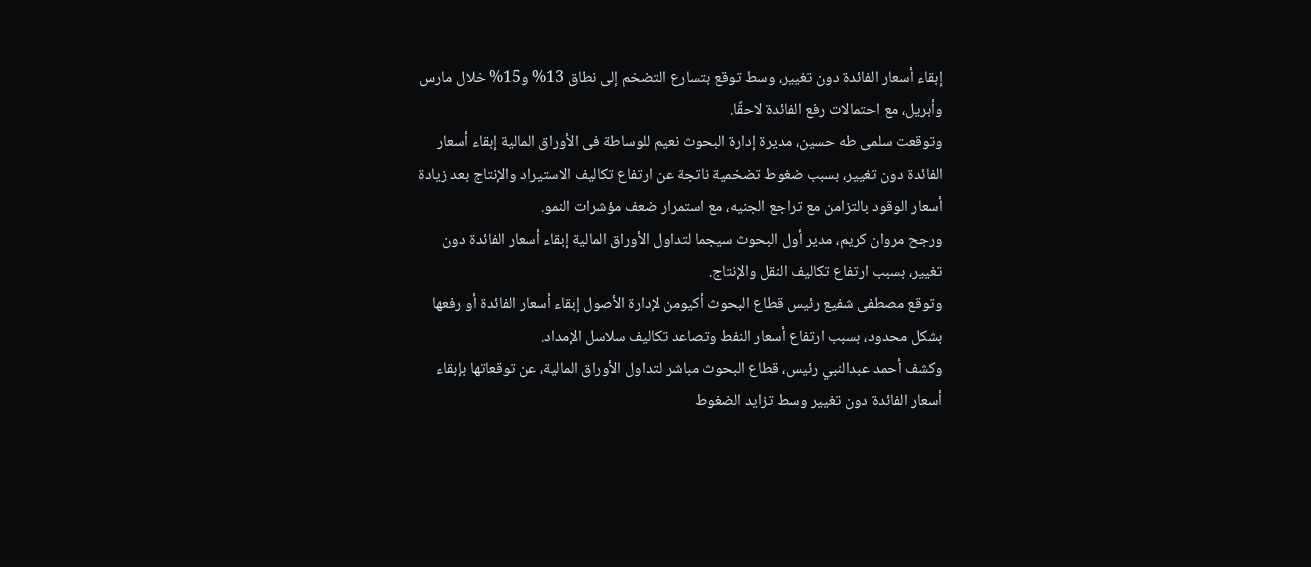إبقاء أسعار الفائدة دون تغيير، وسط توقع بتسارع التضخم إلى نطاق 13% و15% خلال مارس وأبريل، مع احتمالات رفع الفائدة لاحقًا.
وتوقعت سلمى طه حسين، مديرة إدارة البحوث نعيم للوساطة فى الأوراق المالية إبقاء أسعار الفائدة دون تغيير، بسبب ضغوط تضخمية ناتجة عن ارتفاع تكاليف الاستيراد والإنتاج بعد زيادة أسعار الوقود بالتزامن مع تراجع الجنيه، مع استمرار ضعف مؤشرات النمو.
ورجح مروان كريم، مدير أول البحوث سيجما لتداول الأوراق المالية إبقاء أسعار الفائدة دون تغيير، بسبب ارتفاع تكاليف النقل والإنتاج.
وتوقع مصطفى شفيع رئيس قطاع البحوث أكيومن لإدارة الأصول إبقاء أسعار الفائدة أو رفعها بشكل محدود، بسبب ارتفاع أسعار النفط وتصاعد تكاليف سلاسل الإمداد.
وكشف أحمد عبدالنبي رئيس، قطاع البحوث مباشر لتداول الأوراق المالية، عن توقعاتها بإبقاء أسعار الفائدة دون تغيير وسط تزايد الضغوط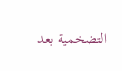التضخمية بعد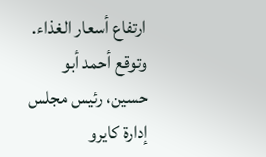ارتفاع أسعار الغذاء.
وتوقع أحمد أبو حسين، رئيس مجلس إدارة كايرو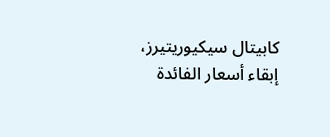كابيتال سيكيوريتيرز، إبقاء أسعار الفائدة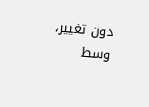دون تغيير، وسط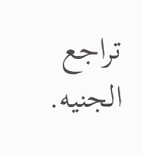تراجع الجنيه.